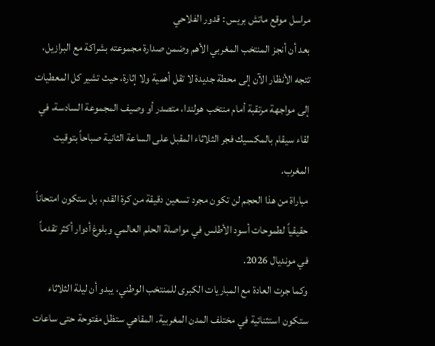مراسل موقع ماتش بريس : قدور الفلاحي
بعد أن أنجز المنتخب المغربي الأهم وضمن صدارة مجموعته بشراكة مع البرازيل، تتجه الأنظار الآن إلى محطة جديدة لا تقل أهمية ولا إثارة، حيث تشير كل المعطيات إلى مواجهة مرتقبة أمام منتخب هولندا، متصدر أو وصيف المجموعة السادسة، في لقاء سيقام بالمكسيك فجر الثلاثاء المقبل على الساعة الثانية صباحاً بتوقيت المغرب.
مباراة من هذا الحجم لن تكون مجرد تسعين دقيقة من كرة القدم، بل ستكون امتحاناً حقيقياً لطموحات أسود الأطلس في مواصلة الحلم العالمي وبلوغ أدوار أكثر تقدماً في مونديال 2026.
وكما جرت العادة مع المباريات الكبرى للمنتخب الوطني، يبدو أن ليلة الثلاثاء ستكون استثنائية في مختلف المدن المغربية. المقاهي ستظل مفتوحة حتى ساعات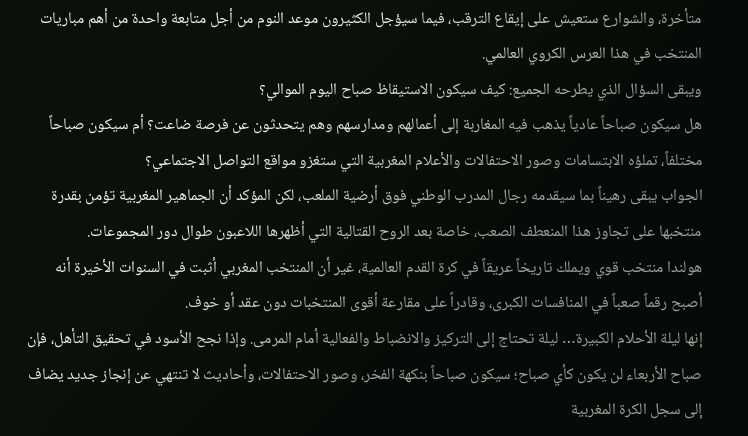متأخرة، والشوارع ستعيش على إيقاع الترقب، فيما سيؤجل الكثيرون موعد النوم من أجل متابعة واحدة من أهم مباريات المنتخب في هذا العرس الكروي العالمي.
ويبقى السؤال الذي يطرحه الجميع: كيف سيكون الاستيقاظ صباح اليوم الموالي؟
هل سيكون صباحاً عادياً يذهب فيه المغاربة إلى أعمالهم ومدارسهم وهم يتحدثون عن فرصة ضاعت؟ أم سيكون صباحاً مختلفاً، تملؤه الابتسامات وصور الاحتفالات والأعلام المغربية التي ستغزو مواقع التواصل الاجتماعي؟
الجواب يبقى رهيناً بما سيقدمه رجال المدرب الوطني فوق أرضية الملعب، لكن المؤكد أن الجماهير المغربية تؤمن بقدرة منتخبها على تجاوز هذا المنعطف الصعب، خاصة بعد الروح القتالية التي أظهرها اللاعبون طوال دور المجموعات.
هولندا منتخب قوي ويملك تاريخاً عريقاً في كرة القدم العالمية، غير أن المنتخب المغربي أثبت في السنوات الأخيرة أنه أصبح رقماً صعباً في المنافسات الكبرى، وقادراً على مقارعة أقوى المنتخبات دون عقد أو خوف.
إنها ليلة الأحلام الكبيرة… ليلة تحتاج إلى التركيز والانضباط والفعالية أمام المرمى. وإذا نجح الأسود في تحقيق التأهل، فإن صباح الأربعاء لن يكون كأي صباح؛ سيكون صباحاً بنكهة الفخر، وصور الاحتفالات، وأحاديث لا تنتهي عن إنجاز جديد يضاف إلى سجل الكرة المغربية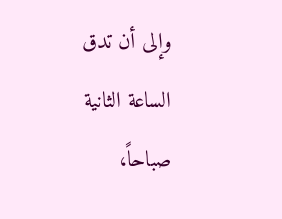وإلى أن تدق الساعة الثانية صباحاً،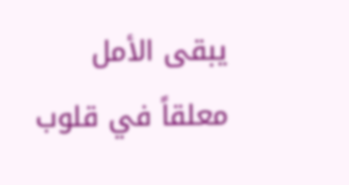يبقى الأمل معلقاً في قلوب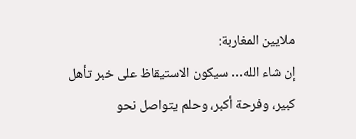ملايين المغاربة:
إن شاء الله… سيكون الاستيقاظ على خبر تأهل كبير، وفرحة أكبر، وحلم يتواصل نحو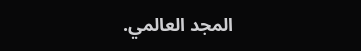المجد العالمي.